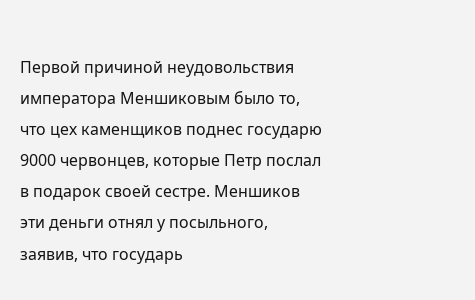Первой причиной неудовольствия императора Меншиковым было то, что цех каменщиков поднес государю 9000 червонцев, которые Петр послал в подарок своей сестре. Меншиков эти деньги отнял у посыльного, заявив, что государь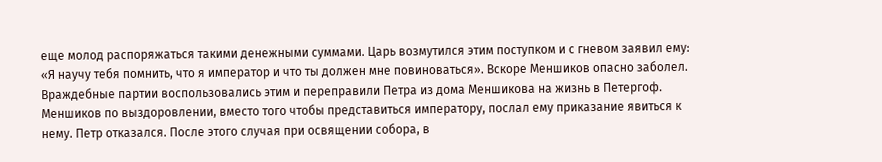еще молод распоряжаться такими денежными суммами. Царь возмутился этим поступком и с гневом заявил ему: «Я научу тебя помнить, что я император и что ты должен мне повиноваться». Вскоре Меншиков опасно заболел. Враждебные партии воспользовались этим и переправили Петра из дома Меншикова на жизнь в Петергоф.
Меншиков по выздоровлении, вместо того чтобы представиться императору, послал ему приказание явиться к нему. Петр отказался. После этого случая при освящении собора, в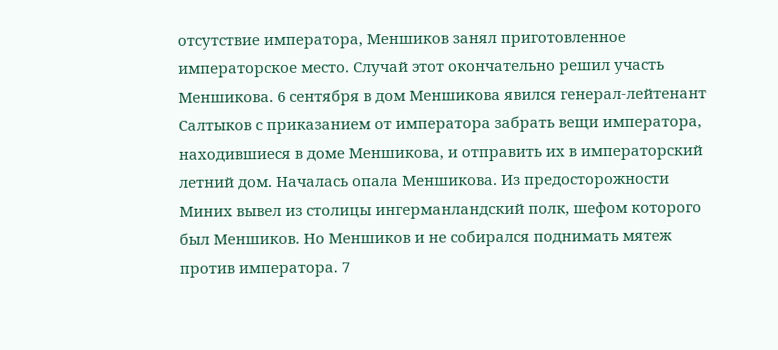отсутствие императора, Меншиков занял приготовленное императорское место. Случай этот окончательно решил участь Меншикова. 6 сентября в дом Меншикова явился генерал-лейтенант Салтыков с приказанием от императора забрать вещи императора, находившиеся в доме Меншикова, и отправить их в императорский летний дом. Началась опала Меншикова. Из предосторожности Миних вывел из столицы ингерманландский полк, шефом которого был Меншиков. Но Меншиков и не собирался поднимать мятеж против императора. 7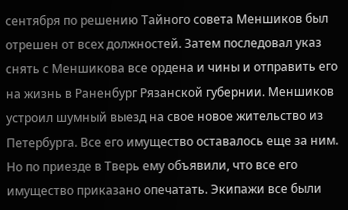сентября по решению Тайного совета Меншиков был отрешен от всех должностей. Затем последовал указ снять с Меншикова все ордена и чины и отправить его на жизнь в Раненбург Рязанской губернии. Меншиков устроил шумный выезд на свое новое жительство из Петербурга. Все его имущество оставалось еще за ним. Но по приезде в Тверь ему объявили, что все его имущество приказано опечатать. Экипажи все были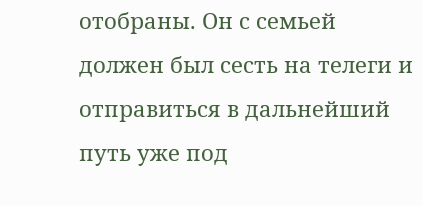отобраны. Он с семьей должен был сесть на телеги и отправиться в дальнейший путь уже под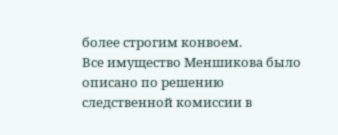более строгим конвоем.
Все имущество Меншикова было описано по решению следственной комиссии в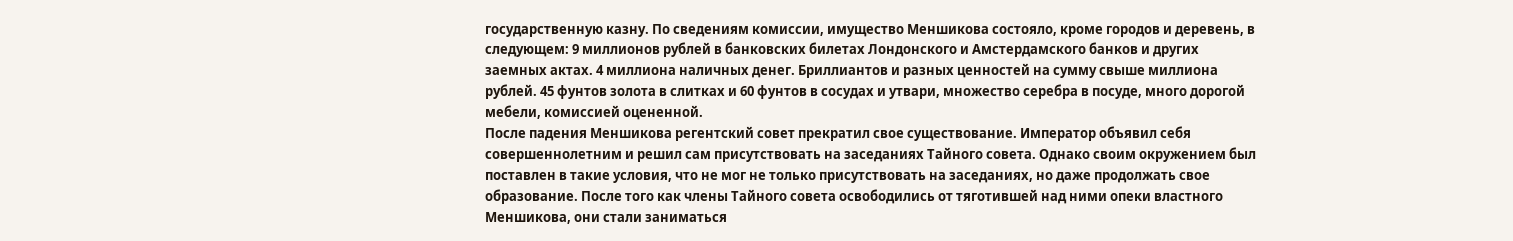государственную казну. По сведениям комиссии, имущество Меншикова состояло, кроме городов и деревень, в следующем: 9 миллионов рублей в банковских билетах Лондонского и Амстердамского банков и других заемных актах. 4 миллиона наличных денег. Бриллиантов и разных ценностей на сумму свыше миллиона рублей. 45 фунтов золота в слитках и 60 фунтов в сосудах и утвари, множество серебра в посуде, много дорогой мебели, комиссией оцененной.
После падения Меншикова регентский совет прекратил свое существование. Император объявил себя совершеннолетним и решил сам присутствовать на заседаниях Тайного совета. Однако своим окружением был поставлен в такие условия, что не мог не только присутствовать на заседаниях, но даже продолжать свое образование. После того как члены Тайного совета освободились от тяготившей над ними опеки властного Меншикова, они стали заниматься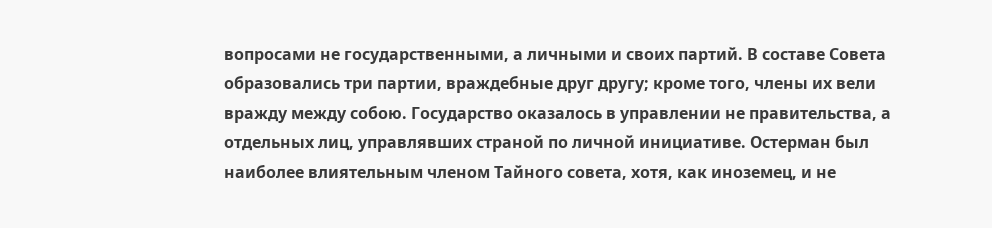вопросами не государственными, а личными и своих партий. В составе Совета образовались три партии, враждебные друг другу; кроме того, члены их вели вражду между собою. Государство оказалось в управлении не правительства, а отдельных лиц, управлявших страной по личной инициативе. Остерман был наиболее влиятельным членом Тайного совета, хотя, как иноземец, и не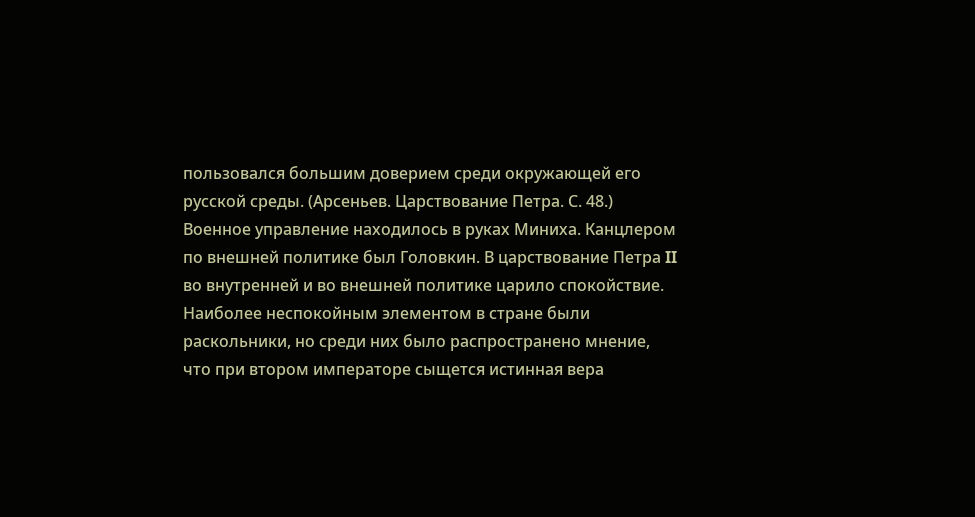пользовался большим доверием среди окружающей его русской среды. (Арсеньев. Царствование Петра. С. 48.)
Военное управление находилось в руках Миниха. Канцлером по внешней политике был Головкин. В царствование Петра II во внутренней и во внешней политике царило спокойствие. Наиболее неспокойным элементом в стране были раскольники, но среди них было распространено мнение, что при втором императоре сыщется истинная вера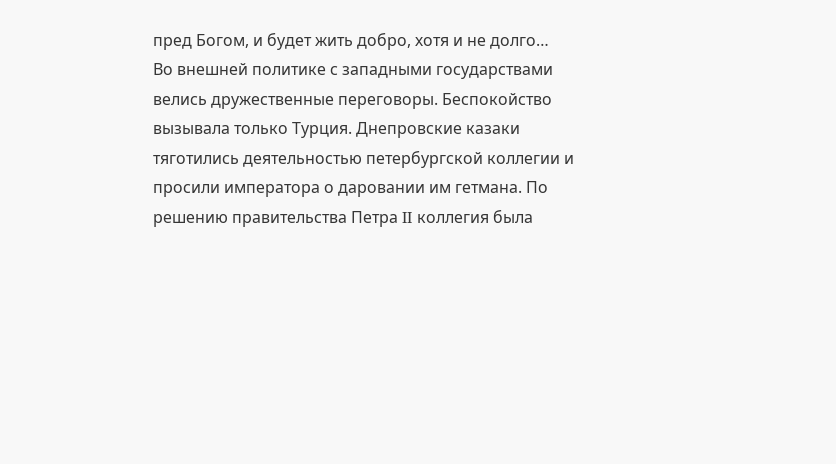пред Богом, и будет жить добро, хотя и не долго…
Во внешней политике с западными государствами велись дружественные переговоры. Беспокойство вызывала только Турция. Днепровские казаки тяготились деятельностью петербургской коллегии и просили императора о даровании им гетмана. По решению правительства Петра II коллегия была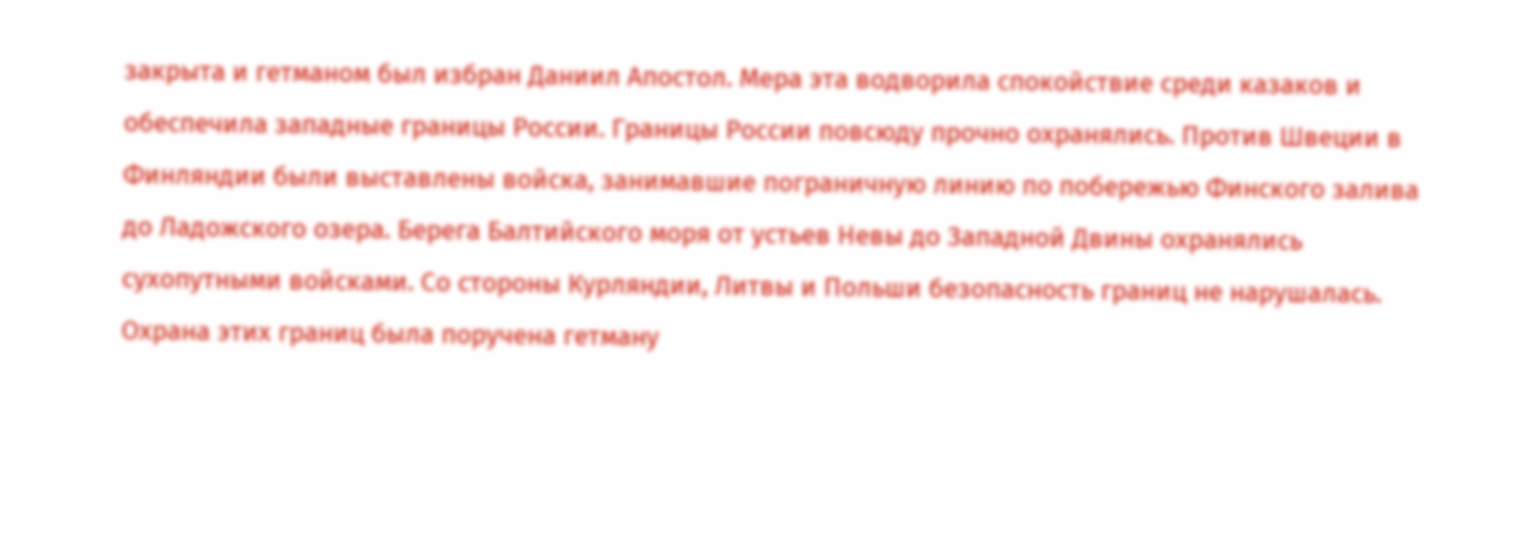закрыта и гетманом был избран Даниил Апостол. Мера эта водворила спокойствие среди казаков и обеспечила западные границы России. Границы России повсюду прочно охранялись. Против Швеции в Финляндии были выставлены войска, занимавшие пограничную линию по побережью Финского залива до Ладожского озера. Берега Балтийского моря от устьев Невы до Западной Двины охранялись сухопутными войсками. Со стороны Курляндии, Литвы и Польши безопасность границ не нарушалась. Охрана этих границ была поручена гетману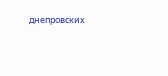днепровских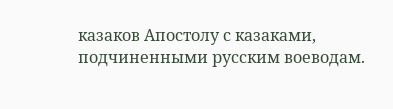казаков Апостолу с казаками, подчиненными русским воеводам.